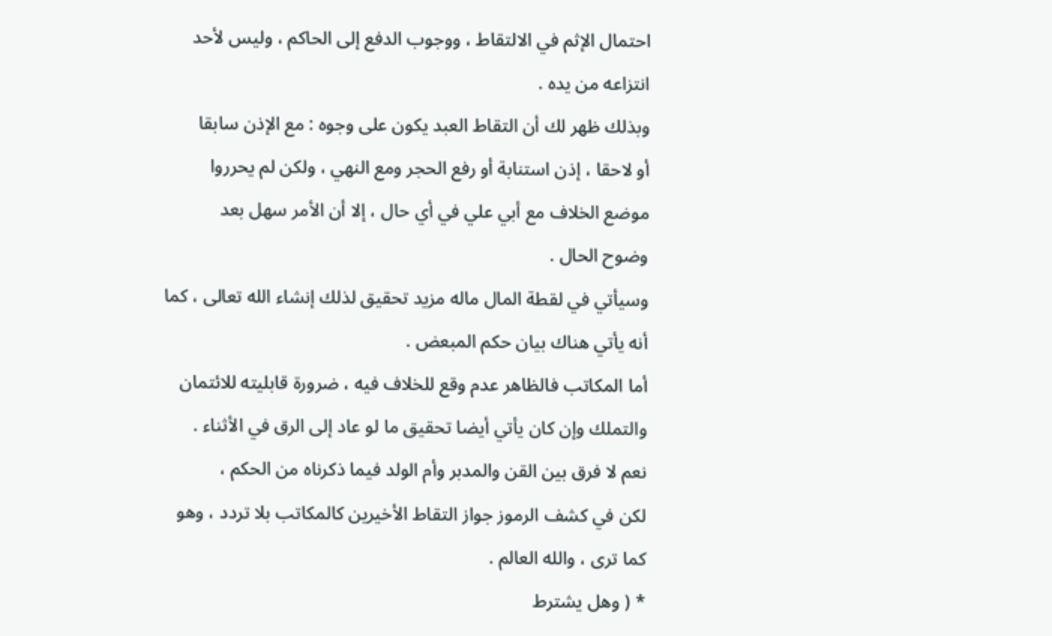احتمال الإثم في الالتقاط ، ووجوب الدفع إلى الحاكم ، وليس لأحد
انتزاعه من يده .
وبذلك ظهر لك أن التقاط العبد يكون على وجوه : مع الإذن سابقا
أو لاحقا ، إذن استنابة أو رفع الحجر ومع النهي ، ولكن لم يحرروا
موضع الخلاف مع أبي علي في أي حال ، إلا أن الأمر سهل بعد
وضوح الحال .
وسيأتي في لقطة المال ماله مزيد تحقيق لذلك إنشاء الله تعالى ، كما
أنه يأتي هناك بيان حكم المبعض .
أما المكاتب فالظاهر عدم وقع للخلاف فيه ، ضرورة قابليته للائتمان
والتملك وإن كان يأتي أيضا تحقيق ما لو عاد إلى الرق في الأثناء .
نعم لا فرق بين القن والمدبر وأم الولد فيما ذكرناه من الحكم ،
لكن في كشف الرموز جواز التقاط الأخيرين كالمكاتب بلا تردد ، وهو
كما ترى ، والله العالم .
* ( وهل يشترط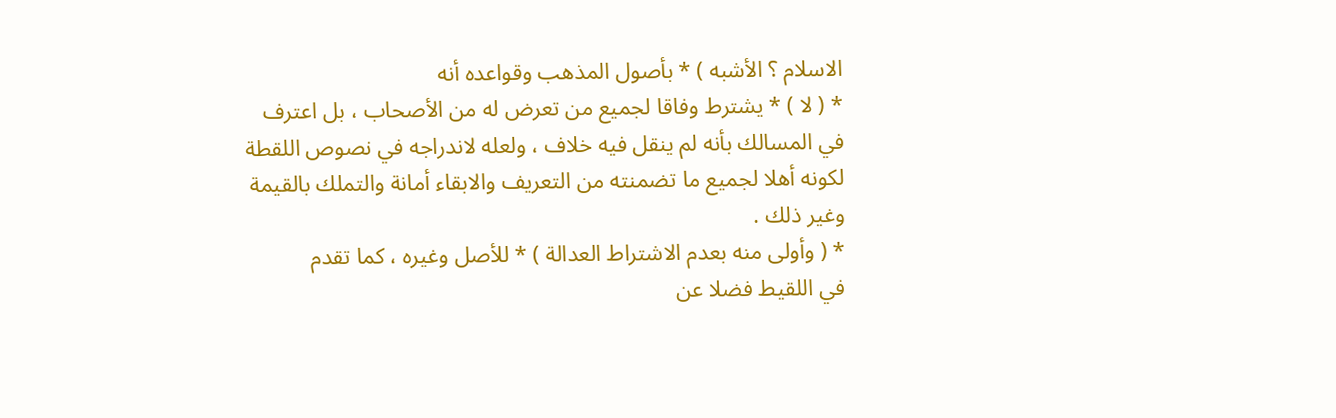الاسلام ؟ الأشبه ) * بأصول المذهب وقواعده أنه
* ( لا ) * يشترط وفاقا لجميع من تعرض له من الأصحاب ، بل اعترف
في المسالك بأنه لم ينقل فيه خلاف ، ولعله لاندراجه في نصوص اللقطة
لكونه أهلا لجميع ما تضمنته من التعريف والابقاء أمانة والتملك بالقيمة
وغير ذلك .
* ( وأولى منه بعدم الاشتراط العدالة ) * للأصل وغيره ، كما تقدم
في اللقيط فضلا عن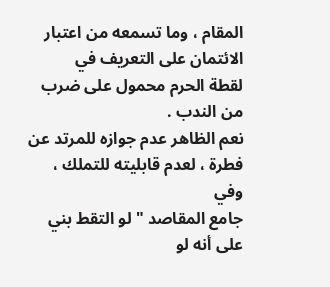المقام ، وما تسمعه من اعتبار الائتمان على التعريف في
لقطة الحرم محمول على ضرب من الندب .
نعم الظاهر عدم جوازه للمرتد عن فطرة ، لعدم قابليته للتملك ، وفي
جامع المقاصد " لو التقط بني على أنه لو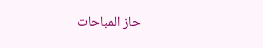حاز المباحات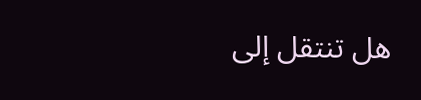هل تنتقل إلى